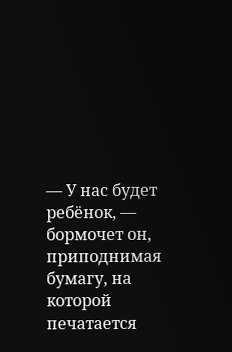— У нас будет ребёнок, — бормочет он, приподнимая бумагу, на которой печатается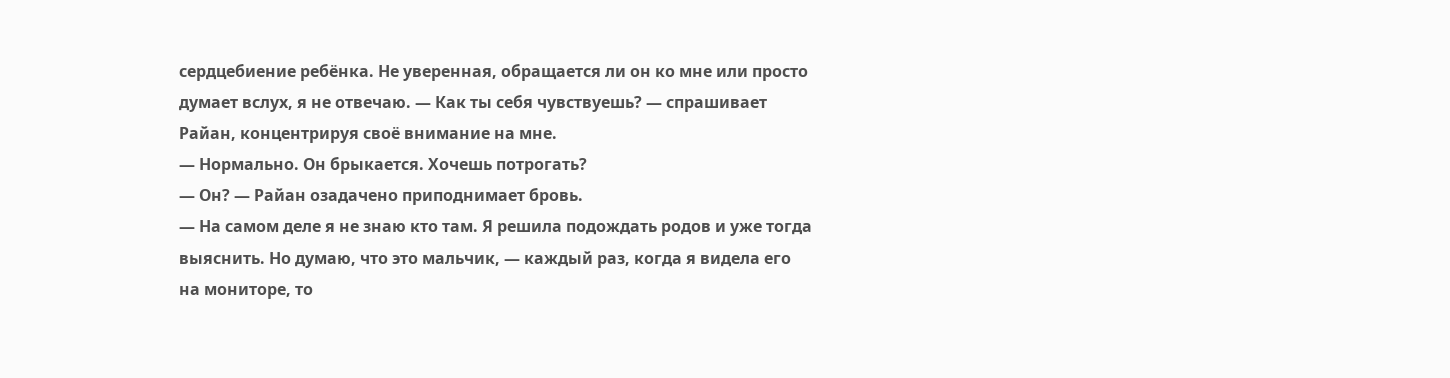сердцебиение ребёнка. Не уверенная, обращается ли он ко мне или просто думает вслух, я не отвечаю. — Как ты себя чувствуешь? — спрашивает Райан, концентрируя своё внимание на мне.
— Нормально. Он брыкается. Хочешь потрогать?
— Он? — Райан озадачено приподнимает бровь.
— На самом деле я не знаю кто там. Я решила подождать родов и уже тогда выяснить. Но думаю, что это мальчик, — каждый раз, когда я видела его на мониторе, то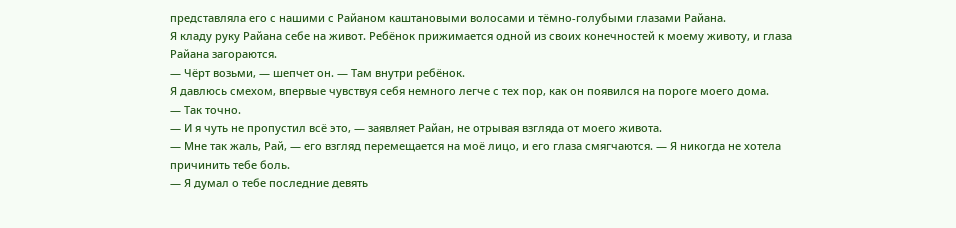представляла его с нашими с Райаном каштановыми волосами и тёмно-голубыми глазами Райана.
Я кладу руку Райана себе на живот. Ребёнок прижимается одной из своих конечностей к моему животу, и глаза Райана загораются.
— Чёрт возьми, — шепчет он. — Там внутри ребёнок.
Я давлюсь смехом, впервые чувствуя себя немного легче с тех пор, как он появился на пороге моего дома.
— Так точно.
— И я чуть не пропустил всё это, — заявляет Райан, не отрывая взгляда от моего живота.
— Мне так жаль, Рай, — его взгляд перемещается на моё лицо, и его глаза смягчаются. — Я никогда не хотела причинить тебе боль.
— Я думал о тебе последние девять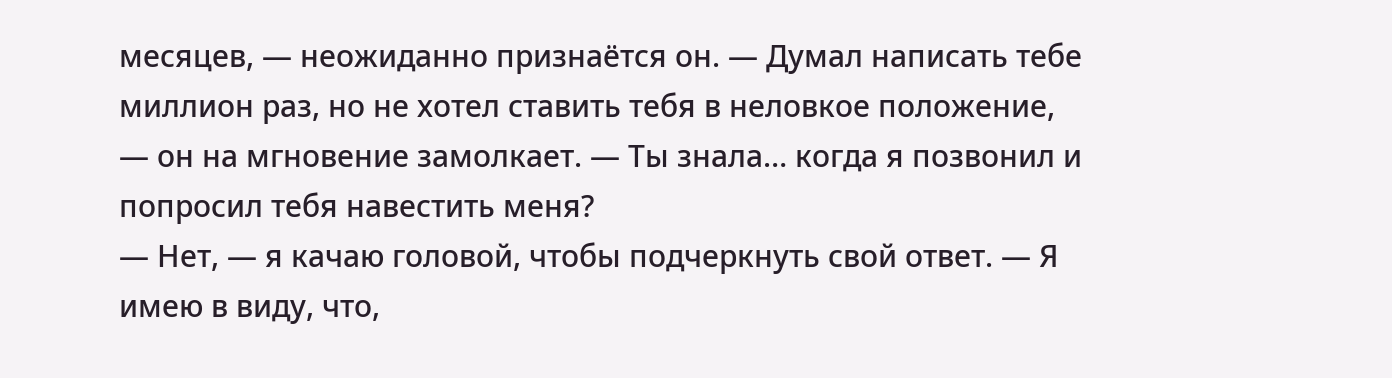месяцев, — неожиданно признаётся он. — Думал написать тебе миллион раз, но не хотел ставить тебя в неловкое положение, — он на мгновение замолкает. — Ты знала… когда я позвонил и попросил тебя навестить меня?
— Нет, — я качаю головой, чтобы подчеркнуть свой ответ. — Я имею в виду, что,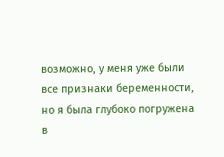возможно, у меня уже были все признаки беременности, но я была глубоко погружена в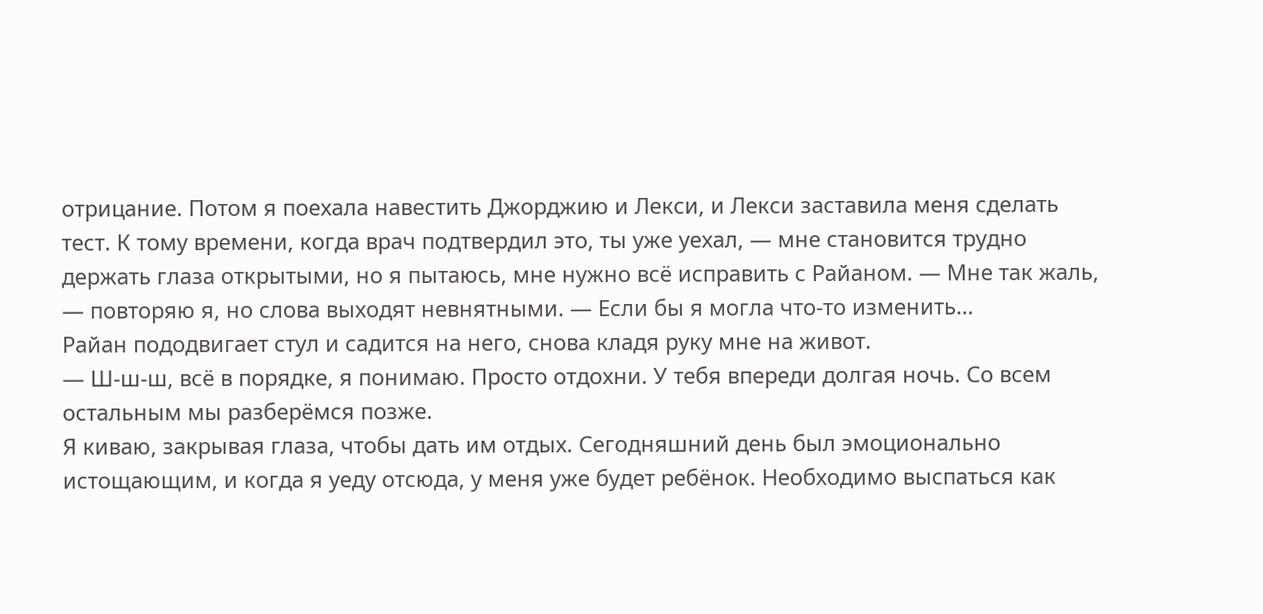отрицание. Потом я поехала навестить Джорджию и Лекси, и Лекси заставила меня сделать тест. К тому времени, когда врач подтвердил это, ты уже уехал, — мне становится трудно держать глаза открытыми, но я пытаюсь, мне нужно всё исправить с Райаном. — Мне так жаль, — повторяю я, но слова выходят невнятными. — Если бы я могла что-то изменить…
Райан пододвигает стул и садится на него, снова кладя руку мне на живот.
— Ш-ш-ш, всё в порядке, я понимаю. Просто отдохни. У тебя впереди долгая ночь. Со всем остальным мы разберёмся позже.
Я киваю, закрывая глаза, чтобы дать им отдых. Сегодняшний день был эмоционально истощающим, и когда я уеду отсюда, у меня уже будет ребёнок. Необходимо выспаться как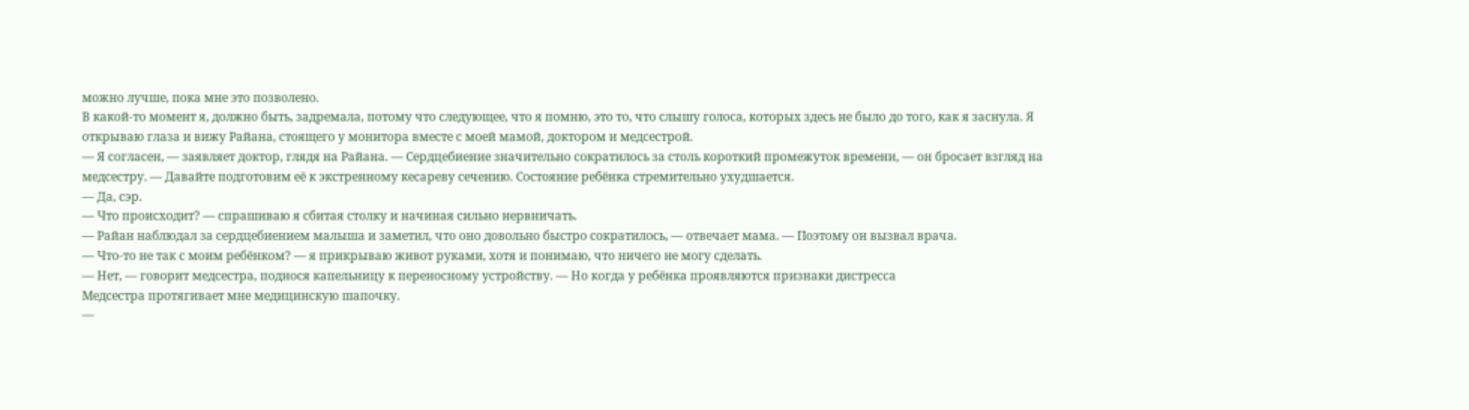можно лучше, пока мне это позволено.
В какой-то момент я, должно быть, задремала, потому что следующее, что я помню, это то, что слышу голоса, которых здесь не было до того, как я заснула. Я открываю глаза и вижу Райана, стоящего у монитора вместе с моей мамой, доктором и медсестрой.
— Я согласен, — заявляет доктор, глядя на Райана. — Сердцебиение значительно сократилось за столь короткий промежуток времени, — он бросает взгляд на медсестру. — Давайте подготовим её к экстренному кесареву сечению. Состояние ребёнка стремительно ухудшается.
— Да, сэр.
— Что происходит? — спрашиваю я сбитая столку и начиная сильно нервничать.
— Райан наблюдал за сердцебиением малыша и заметил, что оно довольно быстро сократилось, — отвечает мама. — Поэтому он вызвал врача.
— Что-то не так с моим ребёнком? — я прикрываю живот руками, хотя и понимаю, что ничего не могу сделать.
— Нет, — говорит медсестра, поднося капельницу к переносному устройству. — Но когда у ребёнка проявляются признаки дистресса
Медсестра протягивает мне медицинскую шапочку.
—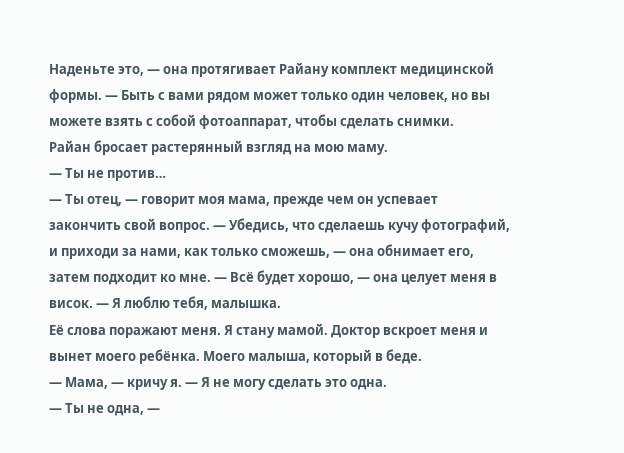Наденьте это, — она протягивает Райану комплект медицинской формы. — Быть с вами рядом может только один человек, но вы можете взять с собой фотоаппарат, чтобы сделать снимки.
Райан бросает растерянный взгляд на мою маму.
— Ты не против…
— Ты отец, — говорит моя мама, прежде чем он успевает закончить свой вопрос. — Убедись, что сделаешь кучу фотографий, и приходи за нами, как только сможешь, — она обнимает его, затем подходит ко мне. — Всё будет хорошо, — она целует меня в висок. — Я люблю тебя, малышка.
Её слова поражают меня. Я стану мамой. Доктор вскроет меня и вынет моего ребёнка. Моего малыша, который в беде.
— Мама, — кричу я. — Я не могу сделать это одна.
— Ты не одна, —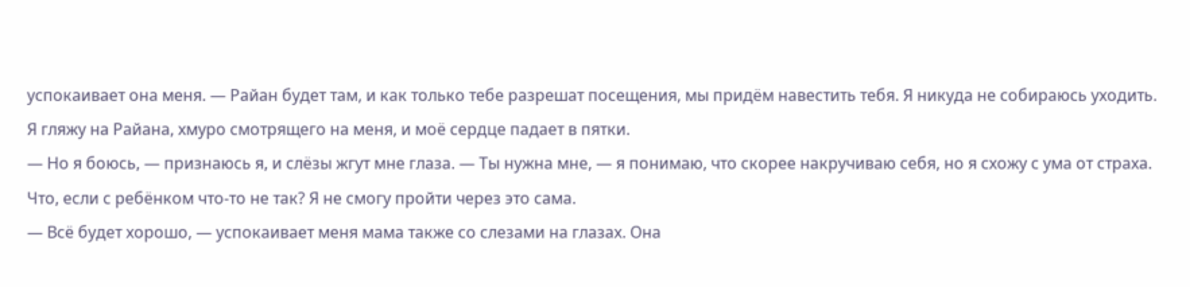успокаивает она меня. — Райан будет там, и как только тебе разрешат посещения, мы придём навестить тебя. Я никуда не собираюсь уходить.
Я гляжу на Райана, хмуро смотрящего на меня, и моё сердце падает в пятки.
— Но я боюсь, — признаюсь я, и слёзы жгут мне глаза. — Ты нужна мне, — я понимаю, что скорее накручиваю себя, но я схожу с ума от страха. Что, если с ребёнком что-то не так? Я не смогу пройти через это сама.
— Всё будет хорошо, — успокаивает меня мама также со слезами на глазах. Она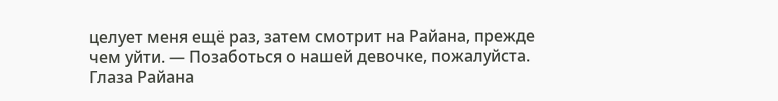целует меня ещё раз, затем смотрит на Райана, прежде чем уйти. — Позаботься о нашей девочке, пожалуйста.
Глаза Райана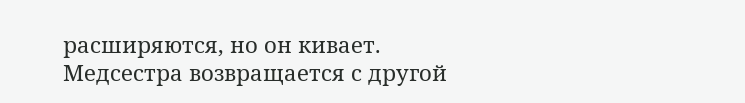расширяются, но он кивает.
Медсестра возвращается с другой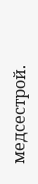медсестрой.